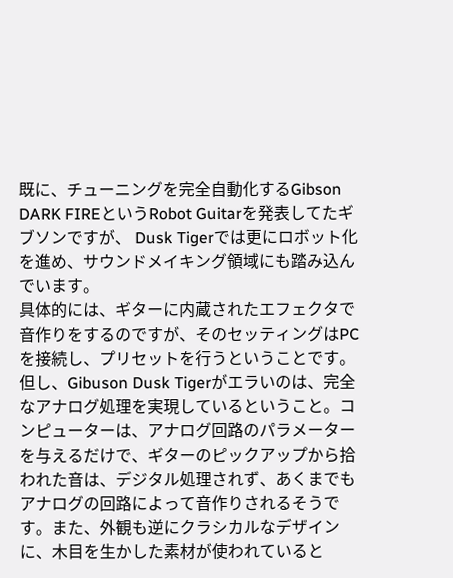既に、チューニングを完全自動化するGibson DARK FIREというRobot Guitarを発表してたギブソンですが、 Dusk Tigerでは更にロボット化を進め、サウンドメイキング領域にも踏み込んでいます。
具体的には、ギターに内蔵されたエフェクタで音作りをするのですが、そのセッティングはPCを接続し、プリセットを行うということです。
但し、Gibuson Dusk Tigerがエラいのは、完全なアナログ処理を実現しているということ。コンピューターは、アナログ回路のパラメーターを与えるだけで、ギターのピックアップから拾われた音は、デジタル処理されず、あくまでもアナログの回路によって音作りされるそうです。また、外観も逆にクラシカルなデザインに、木目を生かした素材が使われていると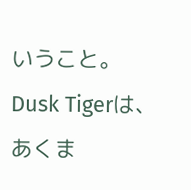いうこと。
Dusk Tigerは、あくま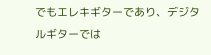でもエレキギターであり、デジタルギターでは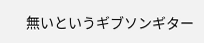無いというギブソンギター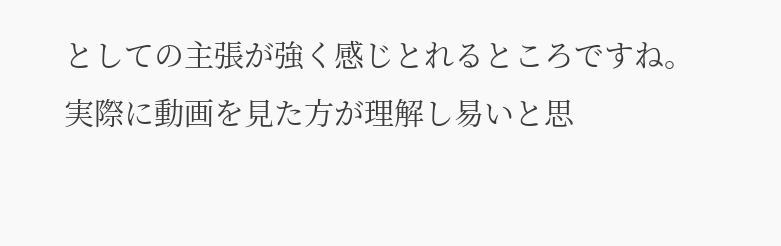としての主張が強く感じとれるところですね。
実際に動画を見た方が理解し易いと思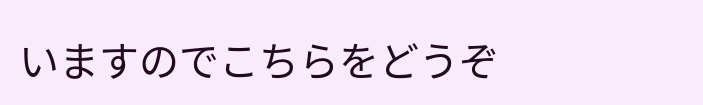いますのでこちらをどうぞ